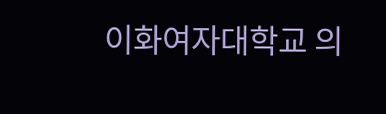이화여자대학교 의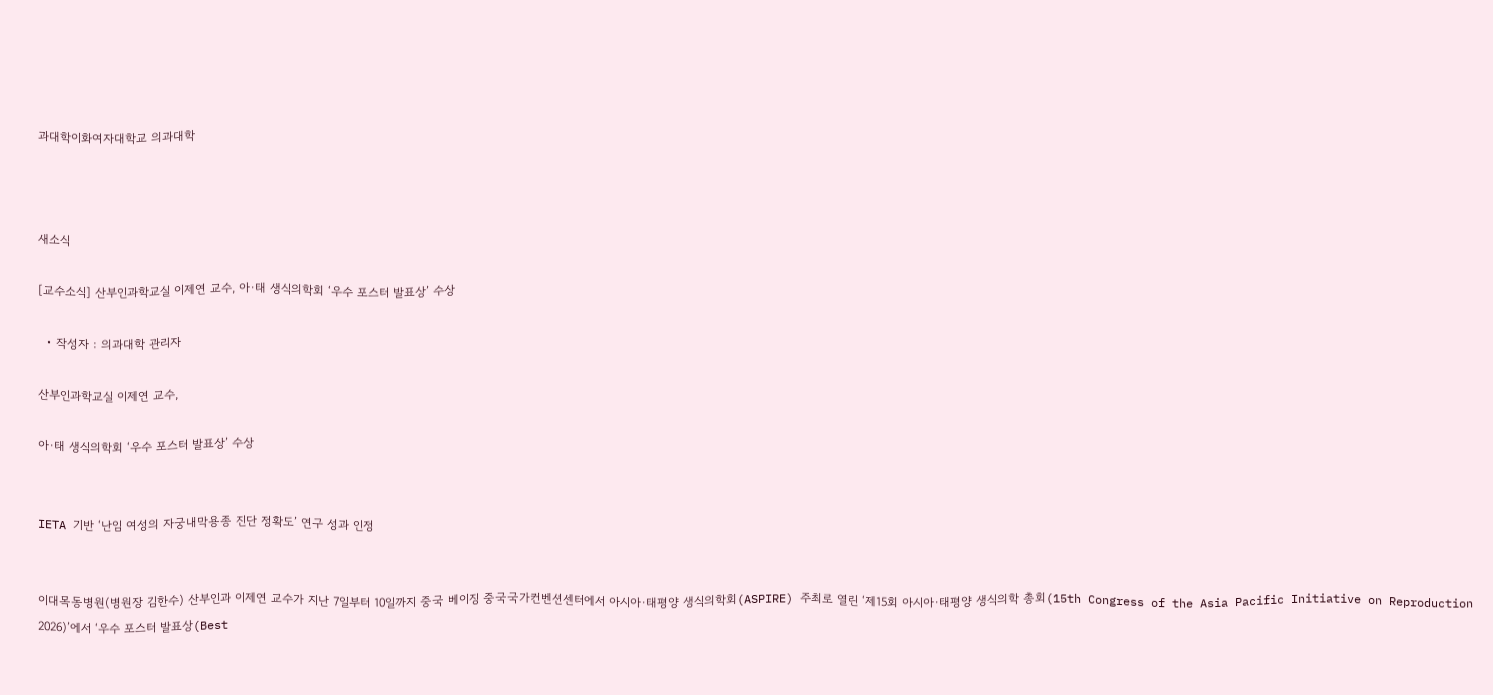과대학이화여자대학교 의과대학



새소식

[교수소식] 산부인과학교실 이제연 교수, 아·태 생식의학회 ‘우수 포스터 발표상’ 수상

  • 작성자 : 의과대학 관리자

산부인과학교실 이제연 교수,

아·태 생식의학회 ‘우수 포스터 발표상’ 수상


IETA 기반 ‘난임 여성의 자궁내막용종 진단 정확도’ 연구 성과 인정


이대목동병원(병원장 김한수) 산부인과 이제연 교수가 지난 7일부터 10일까지 중국 베이징 중국국가컨벤션센터에서 아시아·태평양 생식의학회(ASPIRE) 주최로 열린 ‘제15회 아시아·태평양 생식의학 총회(15th Congress of the Asia Pacific Initiative on Reproduction 2026)’에서 ‘우수 포스터 발표상(Best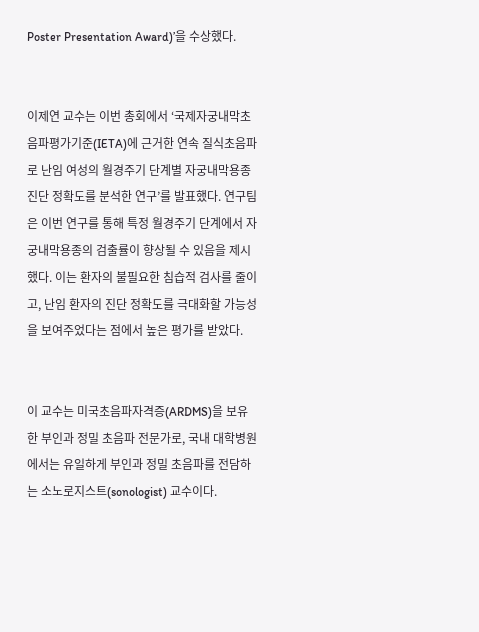Poster Presentation Award)’을 수상했다.


이제연 교수는 이번 총회에서 ‘국제자궁내막초음파평가기준(IETA)에 근거한 연속 질식초음파로 난임 여성의 월경주기 단계별 자궁내막용종 진단 정확도를 분석한 연구’를 발표했다. 연구팀은 이번 연구를 통해 특정 월경주기 단계에서 자궁내막용종의 검출률이 향상될 수 있음을 제시했다. 이는 환자의 불필요한 침습적 검사를 줄이고, 난임 환자의 진단 정확도를 극대화할 가능성을 보여주었다는 점에서 높은 평가를 받았다.


이 교수는 미국초음파자격증(ARDMS)을 보유한 부인과 정밀 초음파 전문가로, 국내 대학병원에서는 유일하게 부인과 정밀 초음파를 전담하는 소노로지스트(sonologist) 교수이다.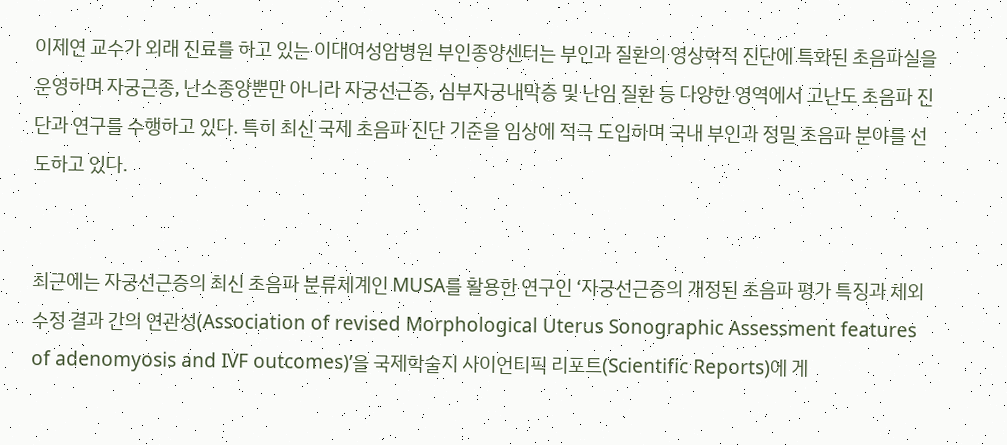이제연 교수가 외래 진료를 하고 있는 이대여성암병원 부인종양센터는 부인과 질환의 영상학적 진단에 특화된 초음파실을 운영하며 자궁근종, 난소종양뿐만 아니라 자궁선근증, 심부자궁내막증 및 난임 질환 등 다양한 영역에서 고난도 초음파 진단과 연구를 수행하고 있다. 특히 최신 국제 초음파 진단 기준을 임상에 적극 도입하며 국내 부인과 정밀 초음파 분야를 선도하고 있다.


최근에는 자궁선근증의 최신 초음파 분류체계인 MUSA를 활용한 연구인 ‘자궁선근증의 개정된 초음파 평가 특징과 체외수정 결과 간의 연관성(Association of revised Morphological Uterus Sonographic Assessment features of adenomyosis and IVF outcomes)’을 국제학술지 사이언티픽 리포트(Scientific Reports)에 게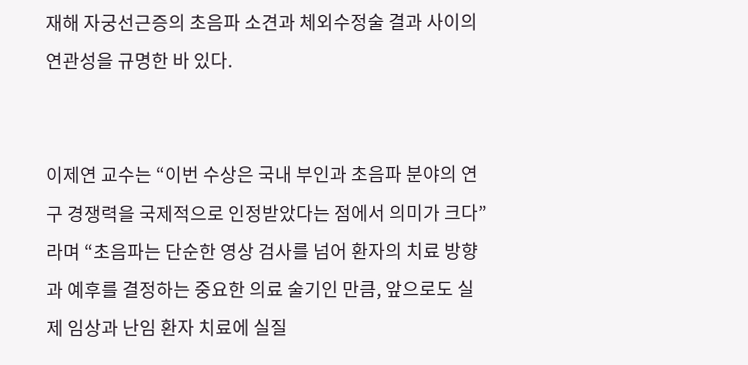재해 자궁선근증의 초음파 소견과 체외수정술 결과 사이의 연관성을 규명한 바 있다.


이제연 교수는 “이번 수상은 국내 부인과 초음파 분야의 연구 경쟁력을 국제적으로 인정받았다는 점에서 의미가 크다”라며 “초음파는 단순한 영상 검사를 넘어 환자의 치료 방향과 예후를 결정하는 중요한 의료 술기인 만큼, 앞으로도 실제 임상과 난임 환자 치료에 실질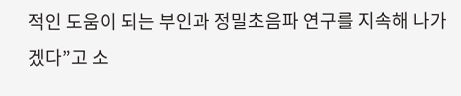적인 도움이 되는 부인과 정밀초음파 연구를 지속해 나가겠다”고 소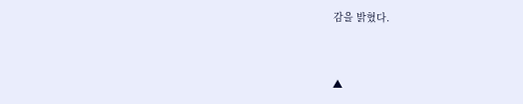감을 밝혔다.



▲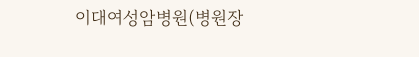이대여성암병원(병원장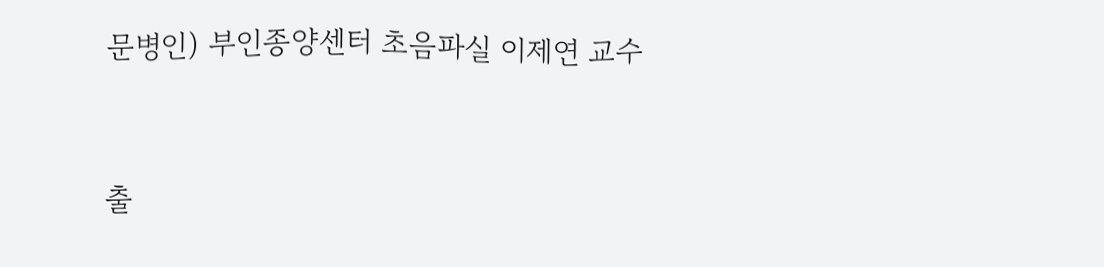문병인) 부인종양센터 초음파실 이제연 교수


출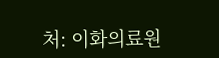처: 이화의료원